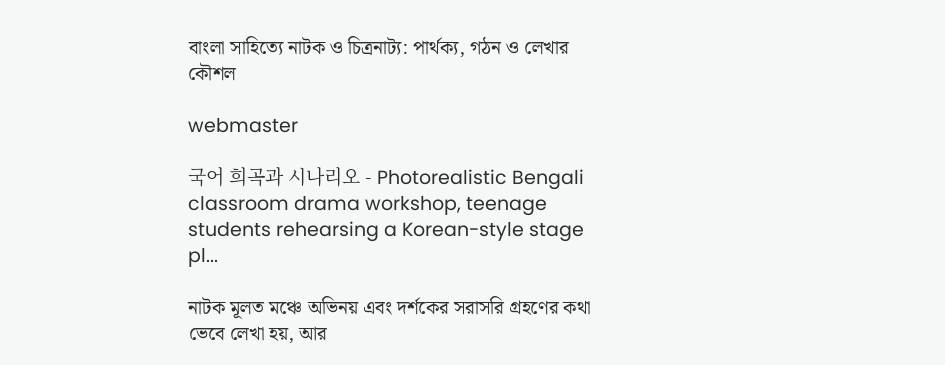বাংলা সাহিত্যে নাটক ও চিত্রনাট্য: পার্থক্য, গঠন ও লেখার কৌশল

webmaster

국어 희곡과 시나리오 - Photorealistic Bengali classroom drama workshop, teenage students rehearsing a Korean-style stage pl...

নাটক মূলত মঞ্চে অভিনয় এবং দর্শকের সরাসরি গ্রহণের কথা ভেবে লেখা হয়, আর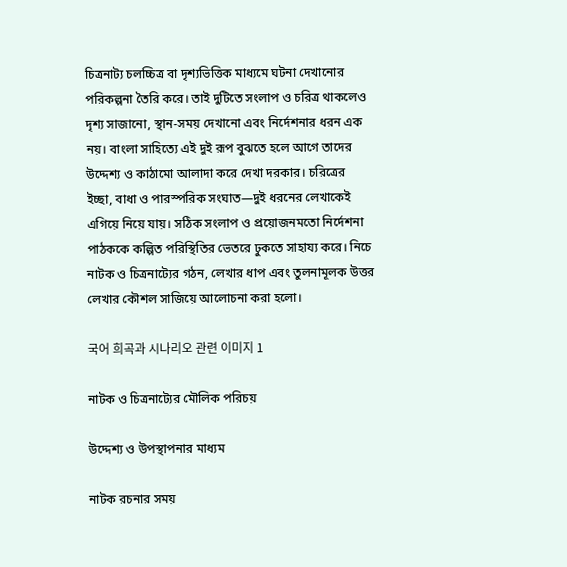চিত্রনাট্য চলচ্চিত্র বা দৃশ্যভিত্তিক মাধ্যমে ঘটনা দেখানোর পরিকল্পনা তৈরি করে। তাই দুটিতে সংলাপ ও চরিত্র থাকলেও দৃশ্য সাজানো, স্থান-সময় দেখানো এবং নির্দেশনার ধরন এক নয়। বাংলা সাহিত্যে এই দুই রূপ বুঝতে হলে আগে তাদের উদ্দেশ্য ও কাঠামো আলাদা করে দেখা দরকার। চরিত্রের ইচ্ছা, বাধা ও পারস্পরিক সংঘাত—দুই ধরনের লেখাকেই এগিয়ে নিয়ে যায়। সঠিক সংলাপ ও প্রয়োজনমতো নির্দেশনা পাঠককে কল্পিত পরিস্থিতির ভেতরে ঢুকতে সাহায্য করে। নিচে নাটক ও চিত্রনাট্যের গঠন, লেখার ধাপ এবং তুলনামূলক উত্তর লেখার কৌশল সাজিয়ে আলোচনা করা হলো।

국어 희곡과 시나리오 관련 이미지 1

নাটক ও চিত্রনাট্যের মৌলিক পরিচয়

উদ্দেশ্য ও উপস্থাপনার মাধ্যম

নাটক রচনার সময়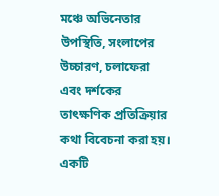মঞ্চে অভিনেতার উপস্থিতি, সংলাপের উচ্চারণ, চলাফেরা এবং দর্শকের তাৎক্ষণিক প্রতিক্রিয়ার কথা বিবেচনা করা হয়। একটি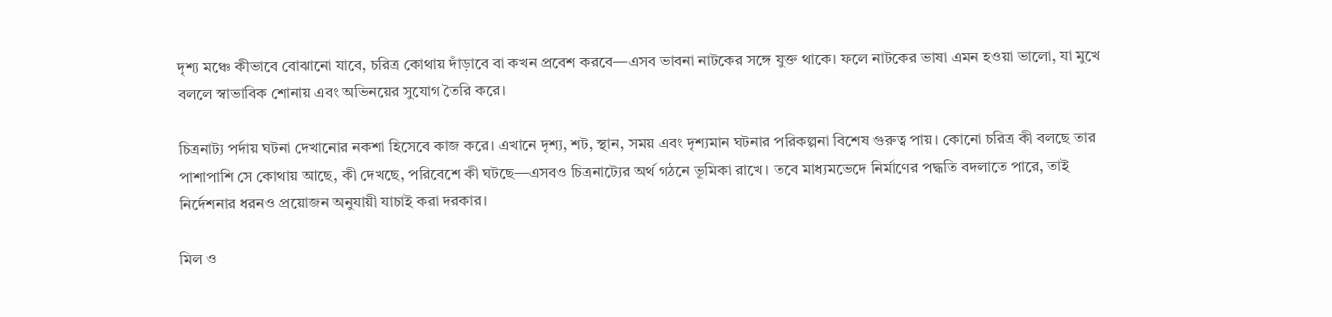দৃশ্য মঞ্চে কীভাবে বোঝানো যাবে, চরিত্র কোথায় দাঁড়াবে বা কখন প্রবেশ করবে—এসব ভাবনা নাটকের সঙ্গে যুক্ত থাকে। ফলে নাটকের ভাষা এমন হওয়া ভালো, যা মুখে বললে স্বাভাবিক শোনায় এবং অভিনয়ের সুযোগ তৈরি করে।

চিত্রনাট্য পর্দায় ঘটনা দেখানোর নকশা হিসেবে কাজ করে। এখানে দৃশ্য, শট, স্থান, সময় এবং দৃশ্যমান ঘটনার পরিকল্পনা বিশেষ গুরুত্ব পায়। কোনো চরিত্র কী বলছে তার পাশাপাশি সে কোথায় আছে, কী দেখছে, পরিবেশে কী ঘটছে—এসবও চিত্রনাট্যের অর্থ গঠনে ভূমিকা রাখে। তবে মাধ্যমভেদে নির্মাণের পদ্ধতি বদলাতে পারে, তাই নির্দেশনার ধরনও প্রয়োজন অনুযায়ী যাচাই করা দরকার।

মিল ও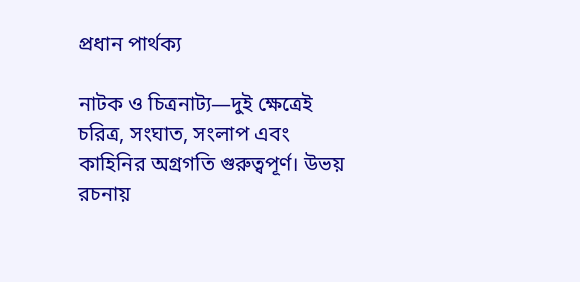প্রধান পার্থক্য

নাটক ও চিত্রনাট্য—দুই ক্ষেত্রেই চরিত্র, সংঘাত, সংলাপ এবং কাহিনির অগ্রগতি গুরুত্বপূর্ণ। উভয় রচনায়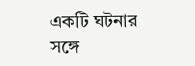একটি ঘটনার সঙ্গে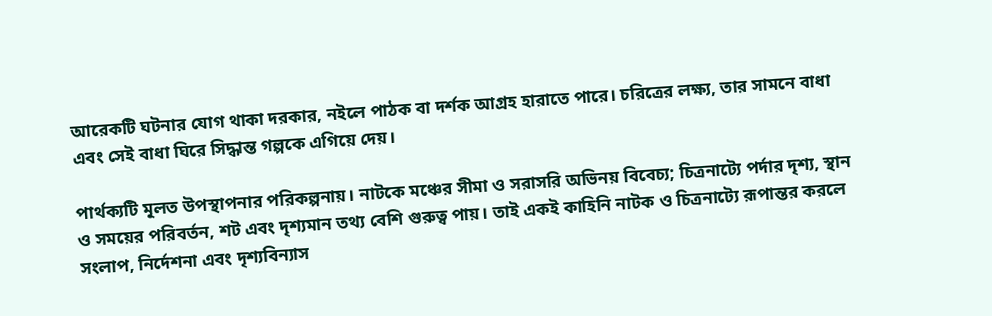আরেকটি ঘটনার যোগ থাকা দরকার, নইলে পাঠক বা দর্শক আগ্রহ হারাতে পারে। চরিত্রের লক্ষ্য, তার সামনে বাধা এবং সেই বাধা ঘিরে সিদ্ধান্ত গল্পকে এগিয়ে দেয়।

পার্থক্যটি মূলত উপস্থাপনার পরিকল্পনায়। নাটকে মঞ্চের সীমা ও সরাসরি অভিনয় বিবেচ্য; চিত্রনাট্যে পর্দার দৃশ্য, স্থান ও সময়ের পরিবর্তন, শট এবং দৃশ্যমান তথ্য বেশি গুরুত্ব পায়। তাই একই কাহিনি নাটক ও চিত্রনাট্যে রূপান্তর করলে সংলাপ, নির্দেশনা এবং দৃশ্যবিন্যাস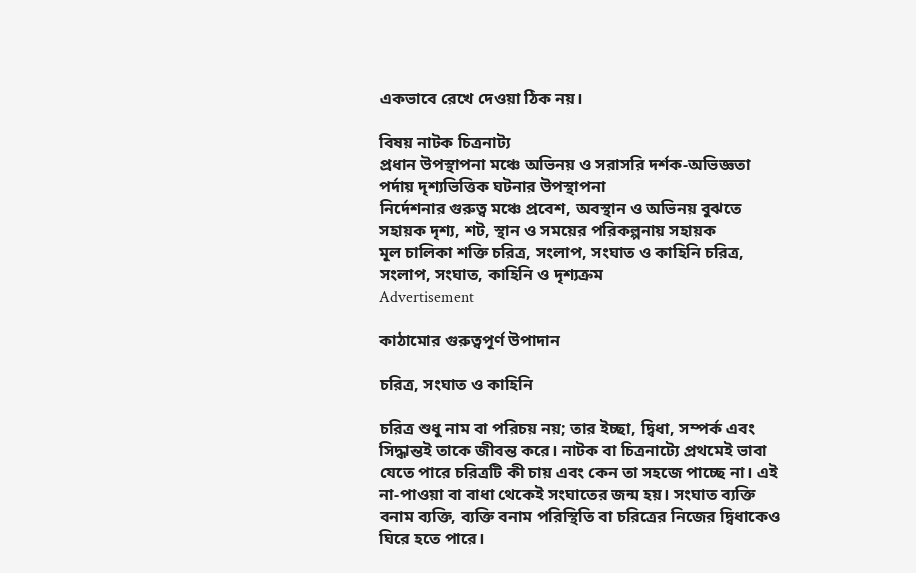একভাবে রেখে দেওয়া ঠিক নয়।

বিষয় নাটক চিত্রনাট্য
প্রধান উপস্থাপনা মঞ্চে অভিনয় ও সরাসরি দর্শক-অভিজ্ঞতা পর্দায় দৃশ্যভিত্তিক ঘটনার উপস্থাপনা
নির্দেশনার গুরুত্ব মঞ্চে প্রবেশ, অবস্থান ও অভিনয় বুঝতে সহায়ক দৃশ্য, শট, স্থান ও সময়ের পরিকল্পনায় সহায়ক
মূল চালিকা শক্তি চরিত্র, সংলাপ, সংঘাত ও কাহিনি চরিত্র, সংলাপ, সংঘাত, কাহিনি ও দৃশ্যক্রম
Advertisement

কাঠামোর গুরুত্বপূর্ণ উপাদান

চরিত্র, সংঘাত ও কাহিনি

চরিত্র শুধু নাম বা পরিচয় নয়; তার ইচ্ছা, দ্বিধা, সম্পর্ক এবং সিদ্ধান্তই তাকে জীবন্ত করে। নাটক বা চিত্রনাট্যে প্রথমেই ভাবা যেতে পারে চরিত্রটি কী চায় এবং কেন তা সহজে পাচ্ছে না। এই না-পাওয়া বা বাধা থেকেই সংঘাতের জন্ম হয়। সংঘাত ব্যক্তি বনাম ব্যক্তি, ব্যক্তি বনাম পরিস্থিতি বা চরিত্রের নিজের দ্বিধাকেও ঘিরে হতে পারে।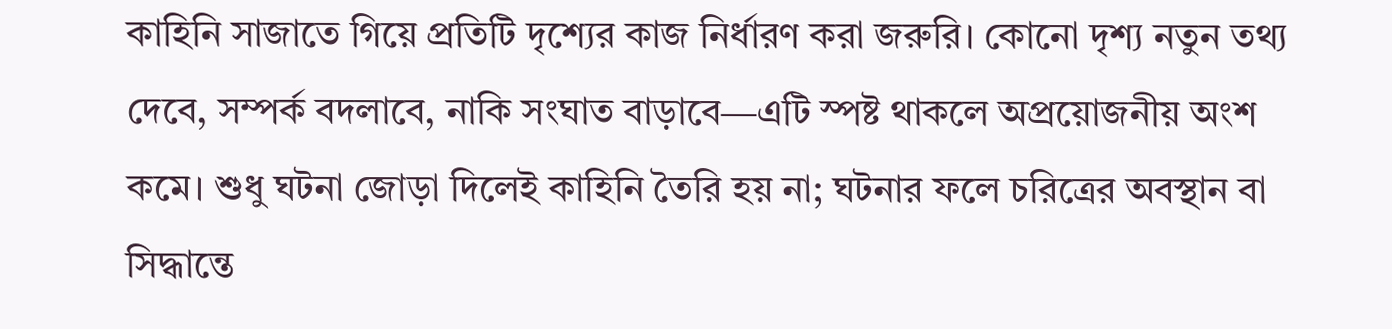কাহিনি সাজাতে গিয়ে প্রতিটি দৃশ্যের কাজ নির্ধারণ করা জরুরি। কোনো দৃশ্য নতুন তথ্য দেবে, সম্পর্ক বদলাবে, নাকি সংঘাত বাড়াবে—এটি স্পষ্ট থাকলে অপ্রয়োজনীয় অংশ কমে। শুধু ঘটনা জোড়া দিলেই কাহিনি তৈরি হয় না; ঘটনার ফলে চরিত্রের অবস্থান বা সিদ্ধান্তে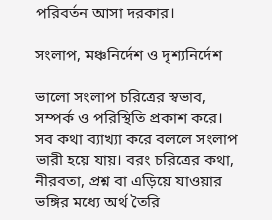পরিবর্তন আসা দরকার।

সংলাপ, মঞ্চনির্দেশ ও দৃশ্যনির্দেশ

ভালো সংলাপ চরিত্রের স্বভাব, সম্পর্ক ও পরিস্থিতি প্রকাশ করে। সব কথা ব্যাখ্যা করে বললে সংলাপ ভারী হয়ে যায়। বরং চরিত্রের কথা, নীরবতা, প্রশ্ন বা এড়িয়ে যাওয়ার ভঙ্গির মধ্যে অর্থ তৈরি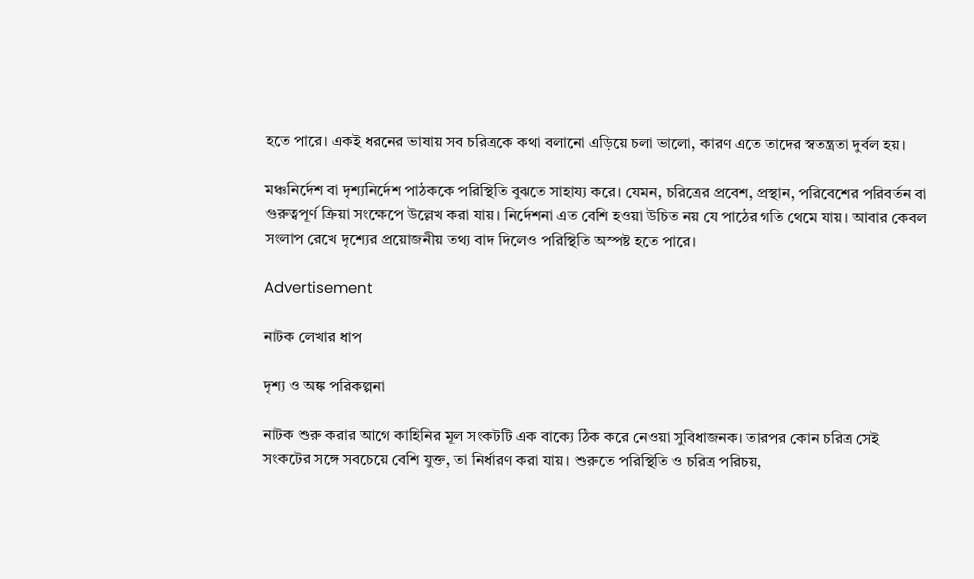হতে পারে। একই ধরনের ভাষায় সব চরিত্রকে কথা বলানো এড়িয়ে চলা ভালো, কারণ এতে তাদের স্বতন্ত্রতা দুর্বল হয়।

মঞ্চনির্দেশ বা দৃশ্যনির্দেশ পাঠককে পরিস্থিতি বুঝতে সাহায্য করে। যেমন, চরিত্রের প্রবেশ, প্রস্থান, পরিবেশের পরিবর্তন বা গুরুত্বপূর্ণ ক্রিয়া সংক্ষেপে উল্লেখ করা যায়। নির্দেশনা এত বেশি হওয়া উচিত নয় যে পাঠের গতি থেমে যায়। আবার কেবল সংলাপ রেখে দৃশ্যের প্রয়োজনীয় তথ্য বাদ দিলেও পরিস্থিতি অস্পষ্ট হতে পারে।

Advertisement

নাটক লেখার ধাপ

দৃশ্য ও অঙ্ক পরিকল্পনা

নাটক শুরু করার আগে কাহিনির মূল সংকটটি এক বাক্যে ঠিক করে নেওয়া সুবিধাজনক। তারপর কোন চরিত্র সেই সংকটের সঙ্গে সবচেয়ে বেশি যুক্ত, তা নির্ধারণ করা যায়। শুরুতে পরিস্থিতি ও চরিত্র পরিচয়,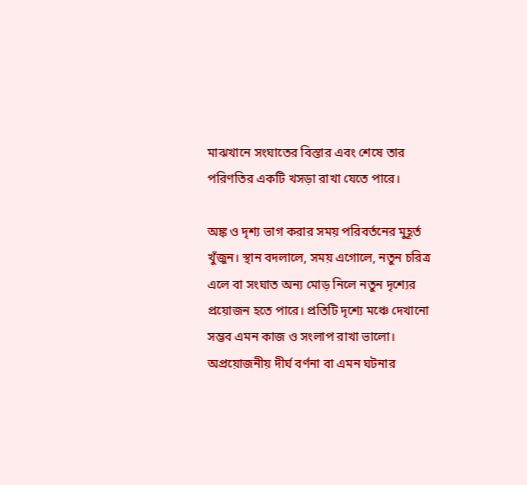মাঝখানে সংঘাতের বিস্তার এবং শেষে তার পরিণতির একটি খসড়া রাখা যেতে পারে।

অঙ্ক ও দৃশ্য ভাগ করার সময় পরিবর্তনের মুহূর্ত খুঁজুন। স্থান বদলালে, সময় এগোলে, নতুন চরিত্র এলে বা সংঘাত অন্য মোড় নিলে নতুন দৃশ্যের প্রয়োজন হতে পারে। প্রতিটি দৃশ্যে মঞ্চে দেখানো সম্ভব এমন কাজ ও সংলাপ রাখা ভালো। অপ্রয়োজনীয় দীর্ঘ বর্ণনা বা এমন ঘটনার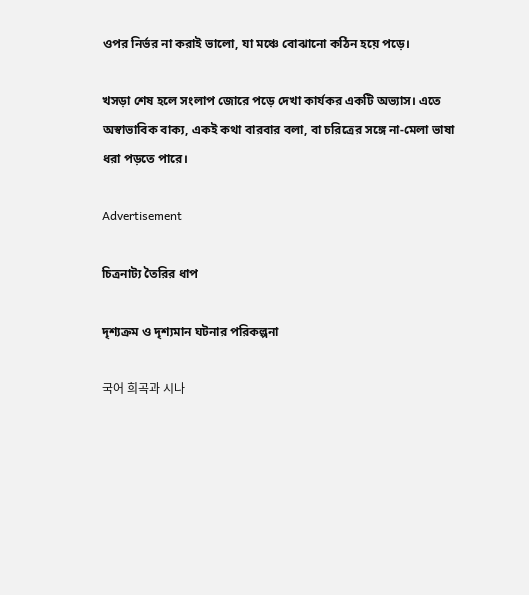ওপর নির্ভর না করাই ভালো, যা মঞ্চে বোঝানো কঠিন হয়ে পড়ে।

খসড়া শেষ হলে সংলাপ জোরে পড়ে দেখা কার্যকর একটি অভ্যাস। এতে অস্বাভাবিক বাক্য, একই কথা বারবার বলা, বা চরিত্রের সঙ্গে না-মেলা ভাষা ধরা পড়তে পারে।

Advertisement

চিত্রনাট্য তৈরির ধাপ

দৃশ্যক্রম ও দৃশ্যমান ঘটনার পরিকল্পনা

국어 희곡과 시나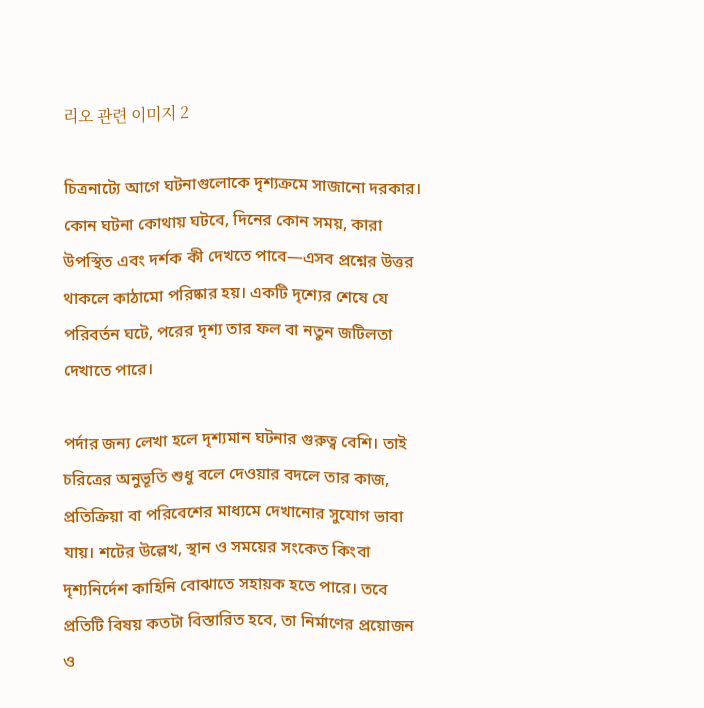리오 관련 이미지 2

চিত্রনাট্যে আগে ঘটনাগুলোকে দৃশ্যক্রমে সাজানো দরকার। কোন ঘটনা কোথায় ঘটবে, দিনের কোন সময়, কারা উপস্থিত এবং দর্শক কী দেখতে পাবে—এসব প্রশ্নের উত্তর থাকলে কাঠামো পরিষ্কার হয়। একটি দৃশ্যের শেষে যে পরিবর্তন ঘটে, পরের দৃশ্য তার ফল বা নতুন জটিলতা দেখাতে পারে।

পর্দার জন্য লেখা হলে দৃশ্যমান ঘটনার গুরুত্ব বেশি। তাই চরিত্রের অনুভূতি শুধু বলে দেওয়ার বদলে তার কাজ, প্রতিক্রিয়া বা পরিবেশের মাধ্যমে দেখানোর সুযোগ ভাবা যায়। শটের উল্লেখ, স্থান ও সময়ের সংকেত কিংবা দৃশ্যনির্দেশ কাহিনি বোঝাতে সহায়ক হতে পারে। তবে প্রতিটি বিষয় কতটা বিস্তারিত হবে, তা নির্মাণের প্রয়োজন ও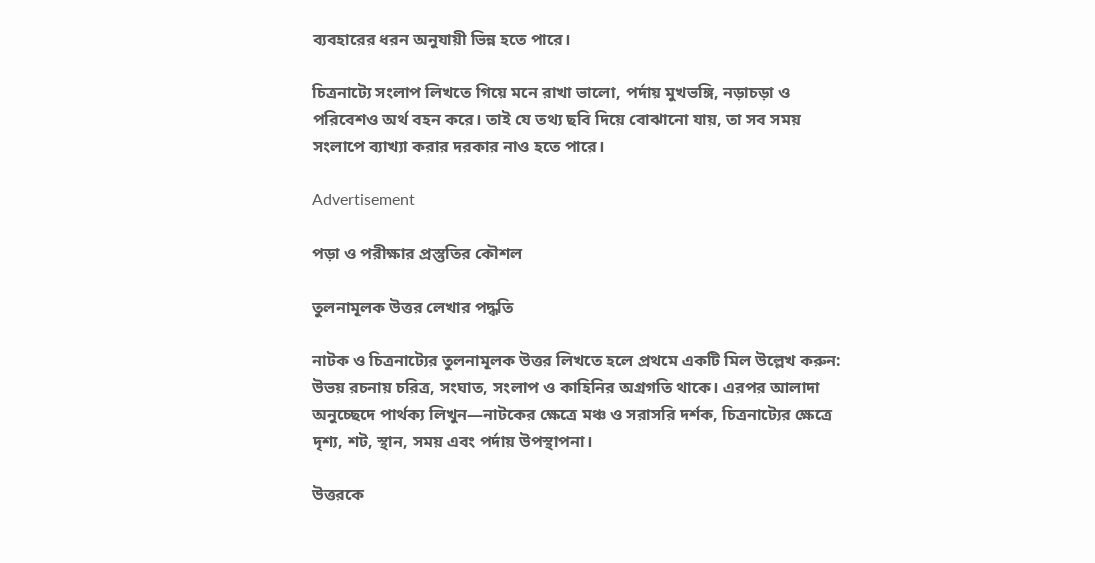ব্যবহারের ধরন অনুযায়ী ভিন্ন হতে পারে।

চিত্রনাট্যে সংলাপ লিখতে গিয়ে মনে রাখা ভালো, পর্দায় মুখভঙ্গি, নড়াচড়া ও পরিবেশও অর্থ বহন করে। তাই যে তথ্য ছবি দিয়ে বোঝানো যায়, তা সব সময় সংলাপে ব্যাখ্যা করার দরকার নাও হতে পারে।

Advertisement

পড়া ও পরীক্ষার প্রস্তুতির কৌশল

তুলনামূলক উত্তর লেখার পদ্ধতি

নাটক ও চিত্রনাট্যের তুলনামূলক উত্তর লিখতে হলে প্রথমে একটি মিল উল্লেখ করুন: উভয় রচনায় চরিত্র, সংঘাত, সংলাপ ও কাহিনির অগ্রগতি থাকে। এরপর আলাদা অনুচ্ছেদে পার্থক্য লিখুন—নাটকের ক্ষেত্রে মঞ্চ ও সরাসরি দর্শক, চিত্রনাট্যের ক্ষেত্রে দৃশ্য, শট, স্থান, সময় এবং পর্দায় উপস্থাপনা।

উত্তরকে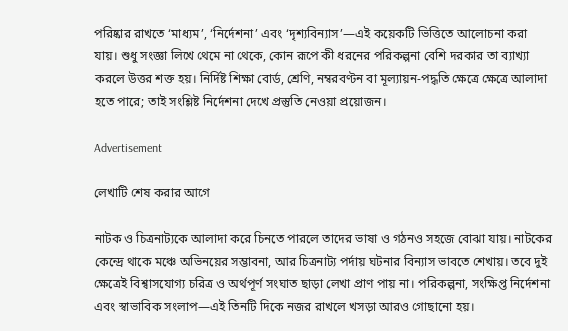পরিষ্কার রাখতে ‘মাধ্যম’, ‘নির্দেশনা’ এবং ‘দৃশ্যবিন্যাস’—এই কয়েকটি ভিত্তিতে আলোচনা করা যায়। শুধু সংজ্ঞা লিখে থেমে না থেকে, কোন রূপে কী ধরনের পরিকল্পনা বেশি দরকার তা ব্যাখ্যা করলে উত্তর শক্ত হয়। নির্দিষ্ট শিক্ষা বোর্ড, শ্রেণি, নম্বরবণ্টন বা মূল্যায়ন-পদ্ধতি ক্ষেত্রে ক্ষেত্রে আলাদা হতে পারে; তাই সংশ্লিষ্ট নির্দেশনা দেখে প্রস্তুতি নেওয়া প্রয়োজন।

Advertisement

লেখাটি শেষ করার আগে

নাটক ও চিত্রনাট্যকে আলাদা করে চিনতে পারলে তাদের ভাষা ও গঠনও সহজে বোঝা যায়। নাটকের কেন্দ্রে থাকে মঞ্চে অভিনয়ের সম্ভাবনা, আর চিত্রনাট্য পর্দায় ঘটনার বিন্যাস ভাবতে শেখায়। তবে দুই ক্ষেত্রেই বিশ্বাসযোগ্য চরিত্র ও অর্থপূর্ণ সংঘাত ছাড়া লেখা প্রাণ পায় না। পরিকল্পনা, সংক্ষিপ্ত নির্দেশনা এবং স্বাভাবিক সংলাপ—এই তিনটি দিকে নজর রাখলে খসড়া আরও গোছানো হয়।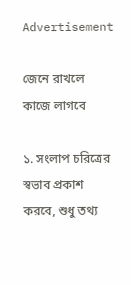Advertisement

জেনে রাখলে কাজে লাগবে

১. সংলাপ চরিত্রের স্বভাব প্রকাশ করবে, শুধু তথ্য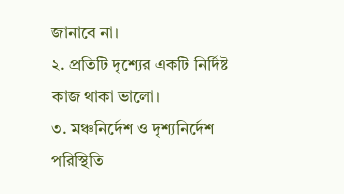জানাবে না।
২. প্রতিটি দৃশ্যের একটি নির্দিষ্ট কাজ থাকা ভালো।
৩. মঞ্চনির্দেশ ও দৃশ্যনির্দেশ পরিস্থিতি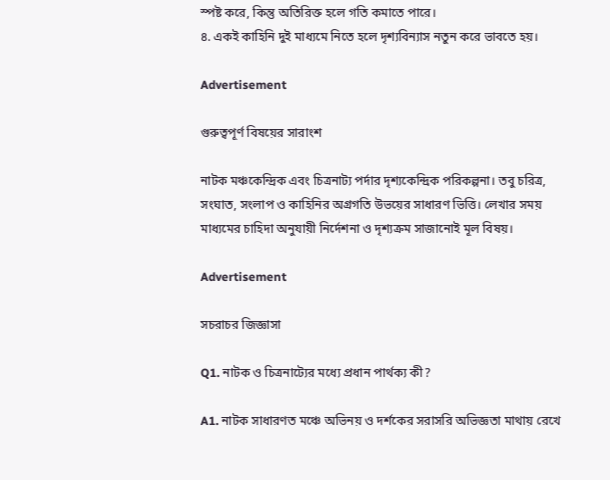স্পষ্ট করে, কিন্তু অতিরিক্ত হলে গতি কমাতে পারে।
৪. একই কাহিনি দুই মাধ্যমে নিতে হলে দৃশ্যবিন্যাস নতুন করে ভাবতে হয়।

Advertisement

গুরুত্বপূর্ণ বিষয়ের সারাংশ

নাটক মঞ্চকেন্দ্রিক এবং চিত্রনাট্য পর্দার দৃশ্যকেন্দ্রিক পরিকল্পনা। তবু চরিত্র, সংঘাত, সংলাপ ও কাহিনির অগ্রগতি উভয়ের সাধারণ ভিত্তি। লেখার সময় মাধ্যমের চাহিদা অনুযায়ী নির্দেশনা ও দৃশ্যক্রম সাজানোই মূল বিষয়।

Advertisement

সচরাচর জিজ্ঞাসা

Q1. নাটক ও চিত্রনাট্যের মধ্যে প্রধান পার্থক্য কী?

A1. নাটক সাধারণত মঞ্চে অভিনয় ও দর্শকের সরাসরি অভিজ্ঞতা মাথায় রেখে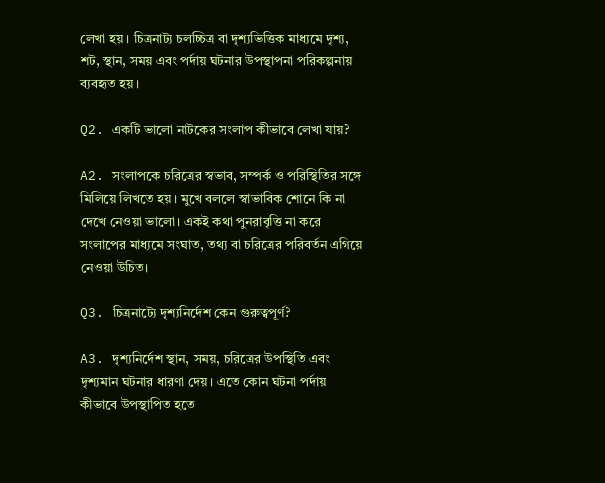লেখা হয়। চিত্রনাট্য চলচ্চিত্র বা দৃশ্যভিত্তিক মাধ্যমে দৃশ্য, শট, স্থান, সময় এবং পর্দায় ঘটনার উপস্থাপনা পরিকল্পনায় ব্যবহৃত হয়।

Q2. একটি ভালো নাটকের সংলাপ কীভাবে লেখা যায়?

A2. সংলাপকে চরিত্রের স্বভাব, সম্পর্ক ও পরিস্থিতির সঙ্গে মিলিয়ে লিখতে হয়। মুখে বললে স্বাভাবিক শোনে কি না দেখে নেওয়া ভালো। একই কথা পুনরাবৃত্তি না করে সংলাপের মাধ্যমে সংঘাত, তথ্য বা চরিত্রের পরিবর্তন এগিয়ে নেওয়া উচিত।

Q3. চিত্রনাট্যে দৃশ্যনির্দেশ কেন গুরুত্বপূর্ণ?

A3. দৃশ্যনির্দেশ স্থান, সময়, চরিত্রের উপস্থিতি এবং দৃশ্যমান ঘটনার ধারণা দেয়। এতে কোন ঘটনা পর্দায় কীভাবে উপস্থাপিত হতে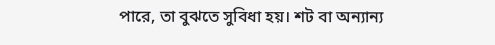পারে, তা বুঝতে সুবিধা হয়। শট বা অন্যান্য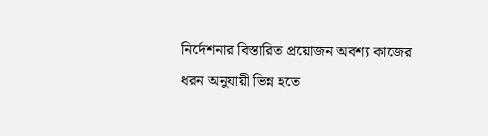নির্দেশনার বিস্তারিত প্রয়োজন অবশ্য কাজের ধরন অনুযায়ী ভিন্ন হতে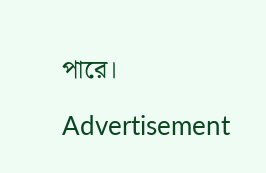পারে।

Advertisement